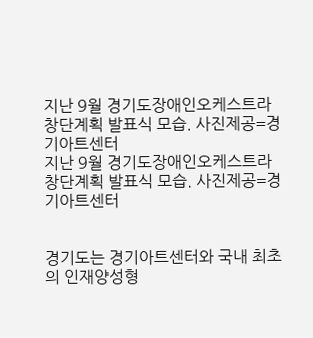지난 9월 경기도장애인오케스트라 창단계획 발표식 모습. 사진제공=경기아트센터
지난 9월 경기도장애인오케스트라 창단계획 발표식 모습. 사진제공=경기아트센터


경기도는 경기아트센터와 국내 최초의 인재양성형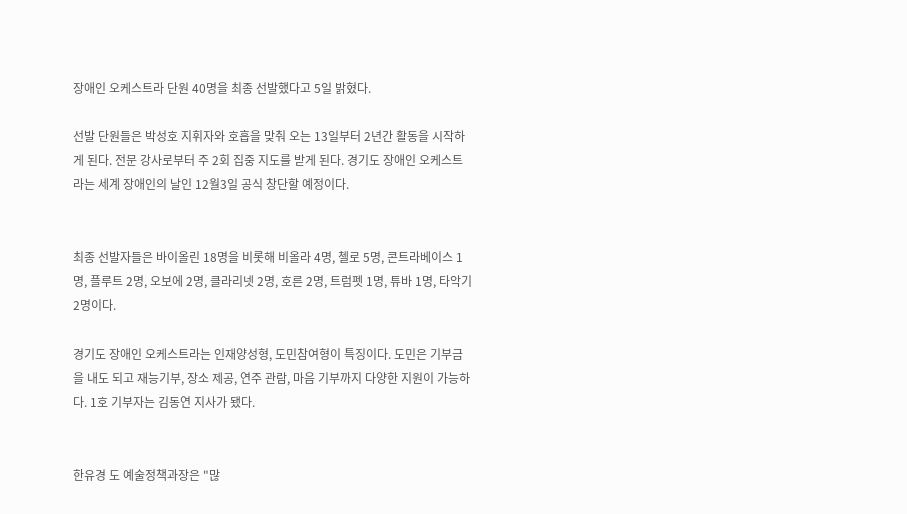장애인 오케스트라 단원 40명을 최종 선발했다고 5일 밝혔다.

선발 단원들은 박성호 지휘자와 호흡을 맞춰 오는 13일부터 2년간 활동을 시작하게 된다. 전문 강사로부터 주 2회 집중 지도를 받게 된다. 경기도 장애인 오케스트라는 세계 장애인의 날인 12월3일 공식 창단할 예정이다.


최종 선발자들은 바이올린 18명을 비롯해 비올라 4명, 첼로 5명, 콘트라베이스 1명, 플루트 2명, 오보에 2명, 클라리넷 2명, 호른 2명, 트럼펫 1명, 튜바 1명, 타악기 2명이다.

경기도 장애인 오케스트라는 인재양성형, 도민참여형이 특징이다. 도민은 기부금을 내도 되고 재능기부, 장소 제공, 연주 관람, 마음 기부까지 다양한 지원이 가능하다. 1호 기부자는 김동연 지사가 됐다.


한유경 도 예술정책과장은 "많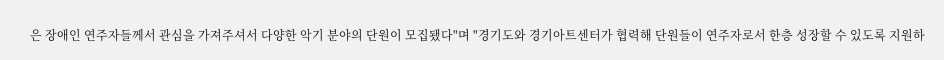은 장애인 연주자들께서 관심을 가져주셔서 다양한 악기 분야의 단원이 모집됐다"며 "경기도와 경기아트센터가 협력해 단원들이 연주자로서 한층 성장할 수 있도록 지원하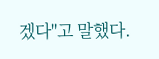겠다"고 말했다.